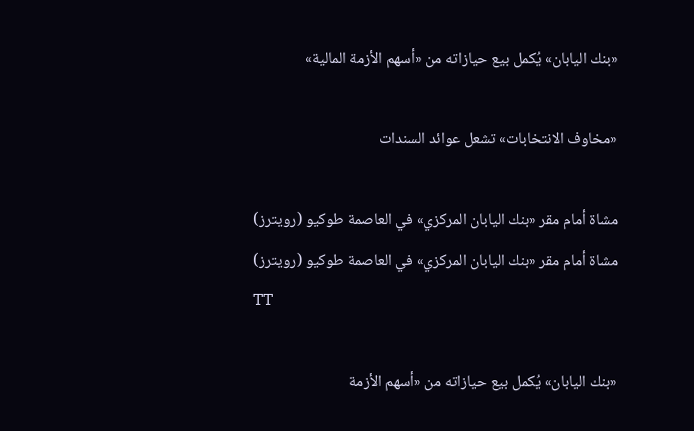«بنك اليابان» يُكمل بيع حيازاته من «أسهم الأزمة المالية»

«مخاوف الانتخابات» تشعل عوائد السندات

مشاة أمام مقر «بنك اليابان المركزي» في العاصمة طوكيو (رويترز)
مشاة أمام مقر «بنك اليابان المركزي» في العاصمة طوكيو (رويترز)
TT

«بنك اليابان» يُكمل بيع حيازاته من «أسهم الأزمة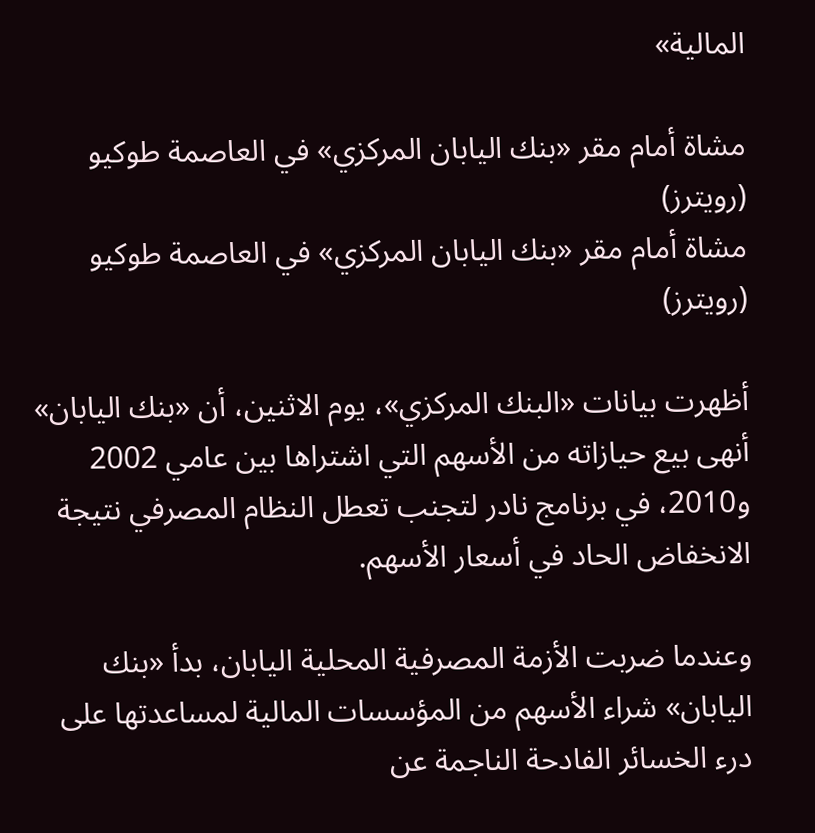المالية»

مشاة أمام مقر «بنك اليابان المركزي» في العاصمة طوكيو (رويترز)
مشاة أمام مقر «بنك اليابان المركزي» في العاصمة طوكيو (رويترز)

أظهرت بيانات «البنك المركزي»، يوم الاثنين، أن «بنك اليابان» أنهى بيع حيازاته من الأسهم التي اشتراها بين عامي 2002 و2010، في برنامج نادر لتجنب تعطل النظام المصرفي نتيجة الانخفاض الحاد في أسعار الأسهم.

وعندما ضربت الأزمة المصرفية المحلية اليابان، بدأ «بنك اليابان» شراء الأسهم من المؤسسات المالية لمساعدتها على درء الخسائر الفادحة الناجمة عن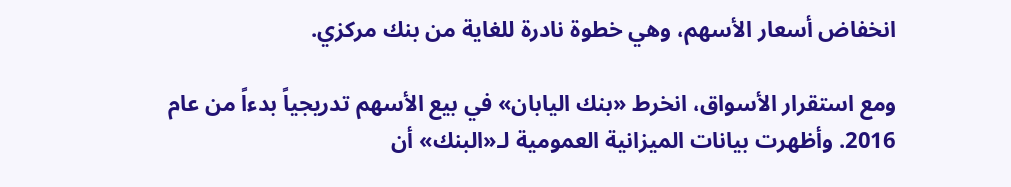انخفاض أسعار الأسهم، وهي خطوة نادرة للغاية من بنك مركزي.

ومع استقرار الأسواق، انخرط «بنك اليابان» في بيع الأسهم تدريجياً بدءاً من عام 2016. وأظهرت بيانات الميزانية العمومية لـ«البنك» أن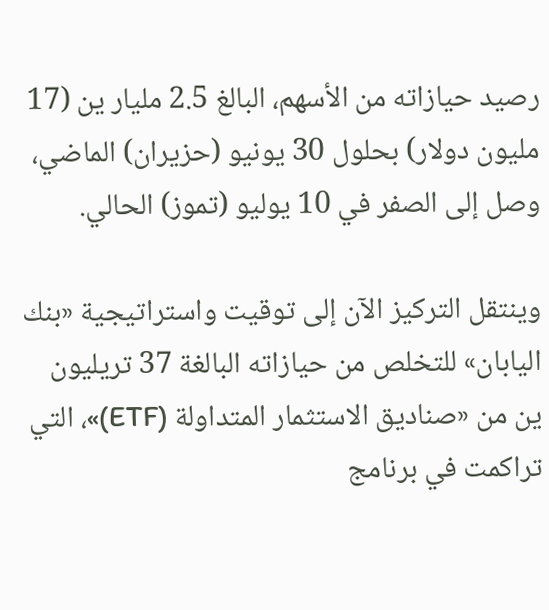رصيد حيازاته من الأسهم، البالغ 2.5 مليار ين (17 مليون دولار) بحلول 30 يونيو (حزيران) الماضي، وصل إلى الصفر في 10 يوليو (تموز) الحالي.

وينتقل التركيز الآن إلى توقيت واستراتيجية «بنك اليابان» للتخلص من حيازاته البالغة 37 تريليون ين من «صناديق الاستثمار المتداولة (ETF)»، التي تراكمت في برنامج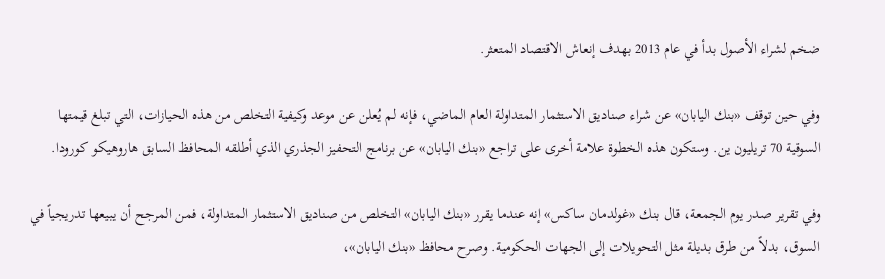ضخم لشراء الأصول بدأ في عام 2013 بهدف إنعاش الاقتصاد المتعثر.

وفي حين توقف «بنك اليابان» عن شراء صناديق الاستثمار المتداولة العام الماضي، فإنه لم يُعلن عن موعد وكيفية التخلص من هذه الحيازات، التي تبلغ قيمتها السوقية 70 تريليون ين. وستكون هذه الخطوة علامة أخرى على تراجع «بنك اليابان» عن برنامج التحفيز الجذري الذي أطلقه المحافظ السابق هاروهيكو كورودا.

وفي تقرير صدر يوم الجمعة، قال بنك «غولدمان ساكس» إنه عندما يقرر «بنك اليابان» التخلص من صناديق الاستثمار المتداولة، فمن المرجح أن يبيعها تدريجياً في السوق، بدلاً من طرق بديلة مثل التحويلات إلى الجهات الحكومية. وصرح محافظ «بنك اليابان»،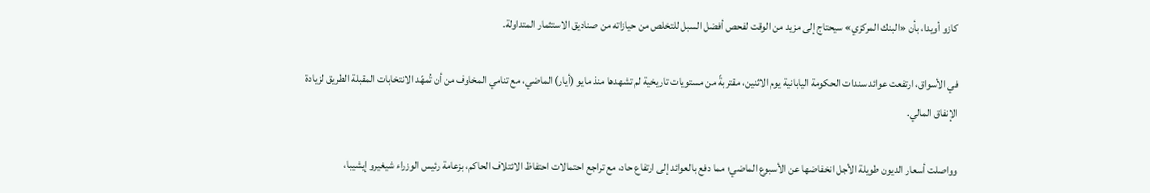كازو أويدا، بأن «البنك المركزي» سيحتاج إلى مزيد من الوقت لفحص أفضل السبل للتخلص من حيازاته من صناديق الاستثمار المتداولة.

في الأسواق، ارتفعت عوائد سندات الحكومة اليابانية يوم الاثنين، مقتربةً من مستويات تاريخية لم تشهدها منذ مايو (أيار) الماضي، مع تنامي المخاوف من أن تُمهّد الانتخابات المقبلة الطريق لزيادة الإنفاق المالي.

وواصلت أسعار الديون طويلة الأجل انخفاضها عن الأسبوع الماضي؛ مما دفع بالعوائد إلى ارتفاع حاد، مع تراجع احتمالات احتفاظ الائتلاف الحاكم، بزعامة رئيس الوزراء شيغيرو إيشيبا،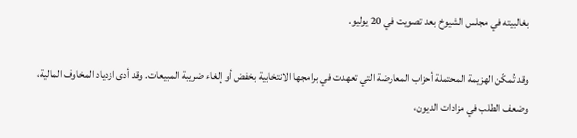بغالبيته في مجلس الشيوخ بعد تصويت في 20 يوليو.

وقد تُمكّن الهزيمة المحتملة أحزاب المعارضة التي تعهدت في برامجها الانتخابية بخفض أو إلغاء ضريبة المبيعات. وقد أدى ازدياد المخاوف المالية، وضعف الطلب في مزادات الديون،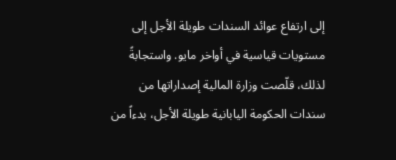إلى ارتفاع عوائد السندات طويلة الأجل إلى مستويات قياسية في أواخر مايو. واستجابةً لذلك، قلّصت وزارة المالية إصداراتها من سندات الحكومة اليابانية طويلة الأجل، بدءاً من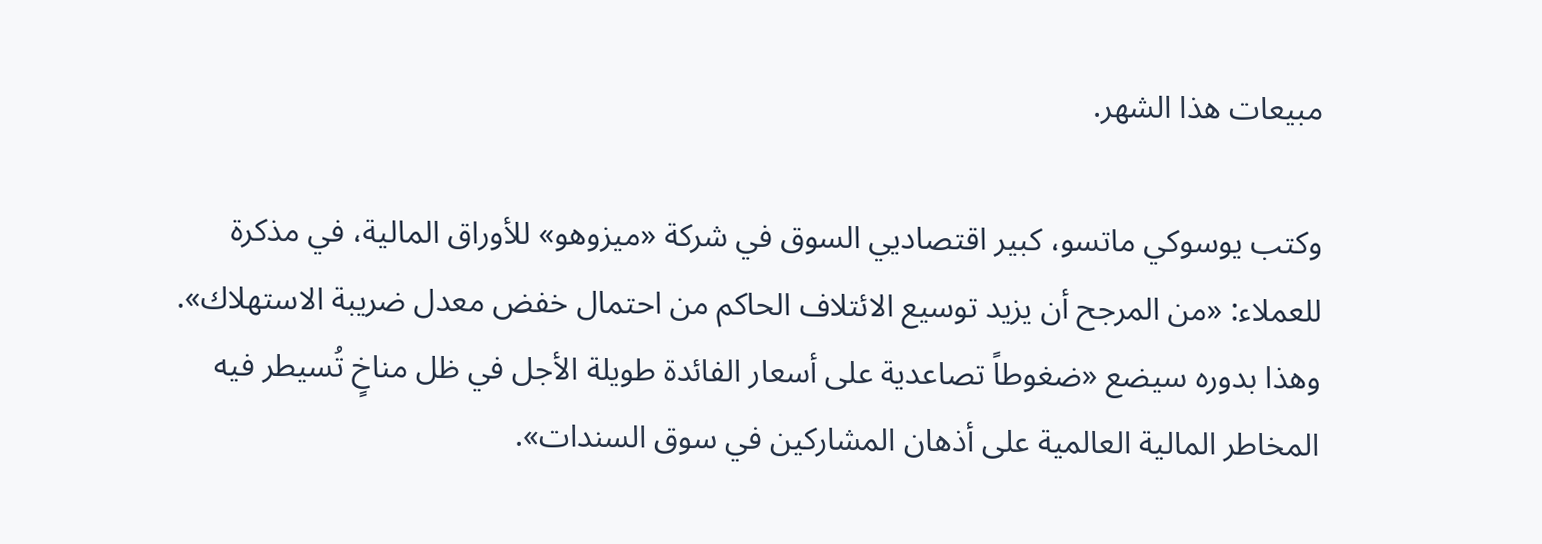مبيعات هذا الشهر.

وكتب يوسوكي ماتسو، كبير اقتصاديي السوق في شركة «ميزوهو» للأوراق المالية، في مذكرة للعملاء: «من المرجح أن يزيد توسيع الائتلاف الحاكم من احتمال خفض معدل ضريبة الاستهلاك». وهذا بدوره سيضع «ضغوطاً تصاعدية على أسعار الفائدة طويلة الأجل في ظل مناخٍ تُسيطر فيه المخاطر المالية العالمية على أذهان المشاركين في سوق السندات».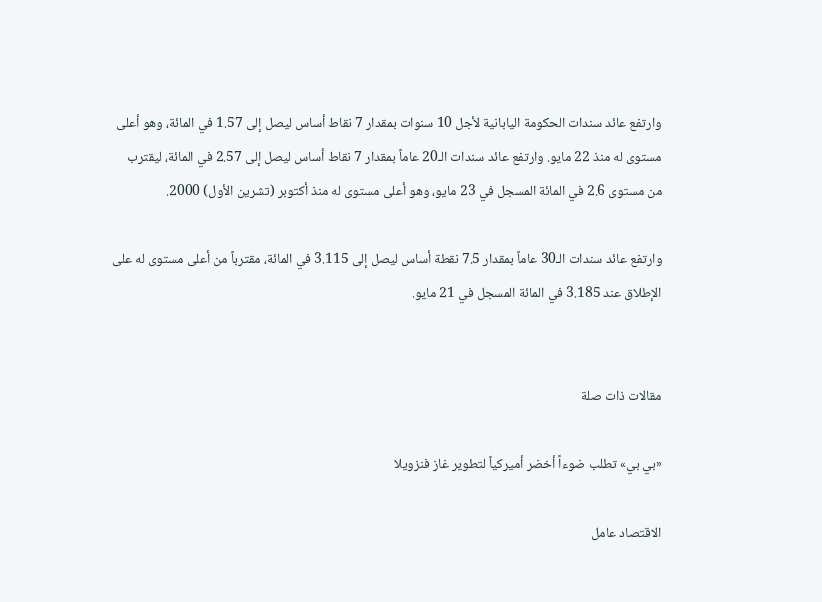وارتفع عائد سندات الحكومة اليابانية لأجل 10 سنوات بمقدار 7 نقاط أساس ليصل إلى 1.57 في المائة، وهو أعلى مستوى له منذ 22 مايو. وارتفع عائد سندات الـ20 عاماً بمقدار 7 نقاط أساس ليصل إلى 2.57 في المائة، ليقترب من مستوى 2.6 في المائة المسجل في 23 مايو، وهو أعلى مستوى له منذ أكتوبر (تشرين الأول) 2000.

وارتفع عائد سندات الـ30 عاماً بمقدار 7.5 نقطة أساس ليصل إلى 3.115 في المائة، مقترباً من أعلى مستوى له على الإطلاق عند 3.185 في المائة المسجل في 21 مايو.


مقالات ذات صلة

«بي بي» تطلب ضوءاً أخضر أميركياً لتطوير غاز فنزويلا

الاقتصاد عامل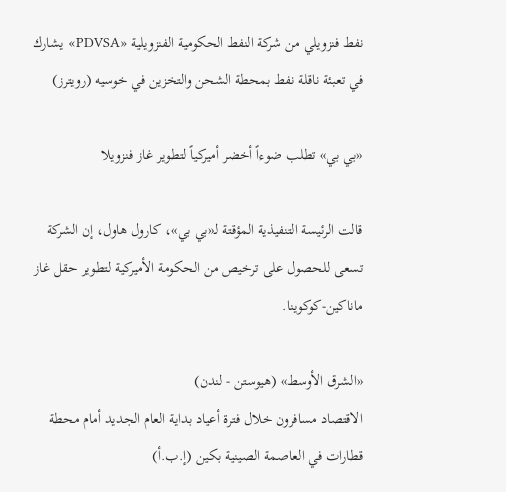نفط فنزويلي من شركة النفط الحكومية الفنزويلية «PDVSA» يشارك في تعبئة ناقلة نفط بمحطة الشحن والتخزين في خوسيه (رويترز)

«بي بي» تطلب ضوءاً أخضر أميركياً لتطوير غاز فنزويلا

قالت الرئيسة التنفيذية المؤقتة لـ«بي بي»، كارول هاول، إن الشركة تسعى للحصول على ترخيص من الحكومة الأميركية لتطوير حقل غاز ماناكين-كوكوينا.

«الشرق الأوسط» (هيوستن - لندن)
الاقتصاد مسافرون خلال فترة أعياد بداية العام الجديد أمام محطة قطارات في العاصمة الصينية بكين (إ.ب.أ)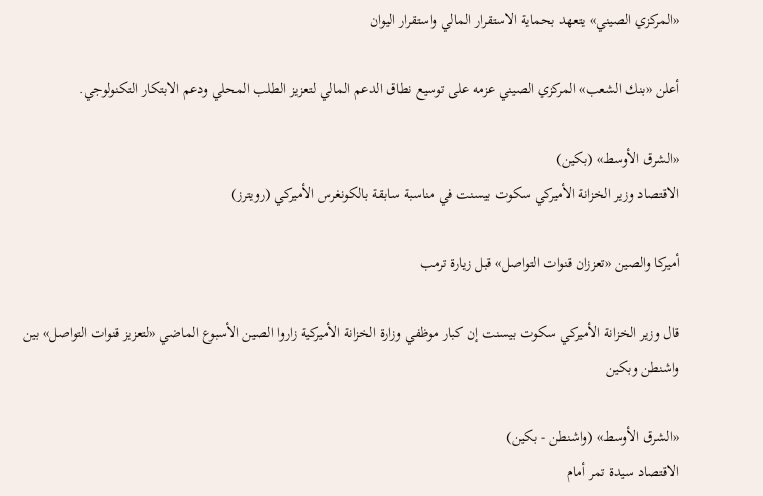«المركزي الصيني» يتعهد بحماية الاستقرار المالي واستقرار اليوان

أعلن «بنك الشعب» المركزي الصيني عزمه على توسيع نطاق الدعم المالي لتعزيز الطلب المحلي ودعم الابتكار التكنولوجي.

«الشرق الأوسط» (بكين)
الاقتصاد وزير الخزانة الأميركي سكوت بيسنت في مناسبة سابقة بالكونغرس الأميركي (رويترز)

أميركا والصين «تعززان قنوات التواصل» قبل زيارة ترمب

قال وزير الخزانة الأميركي سكوت بيسنت إن كبار موظفي وزارة الخزانة الأميركية زاروا الصين الأسبوع الماضي «لتعزيز قنوات التواصل» بين واشنطن وبكين

«الشرق الأوسط» (واشنطن - بكين)
الاقتصاد سيدة تمر أمام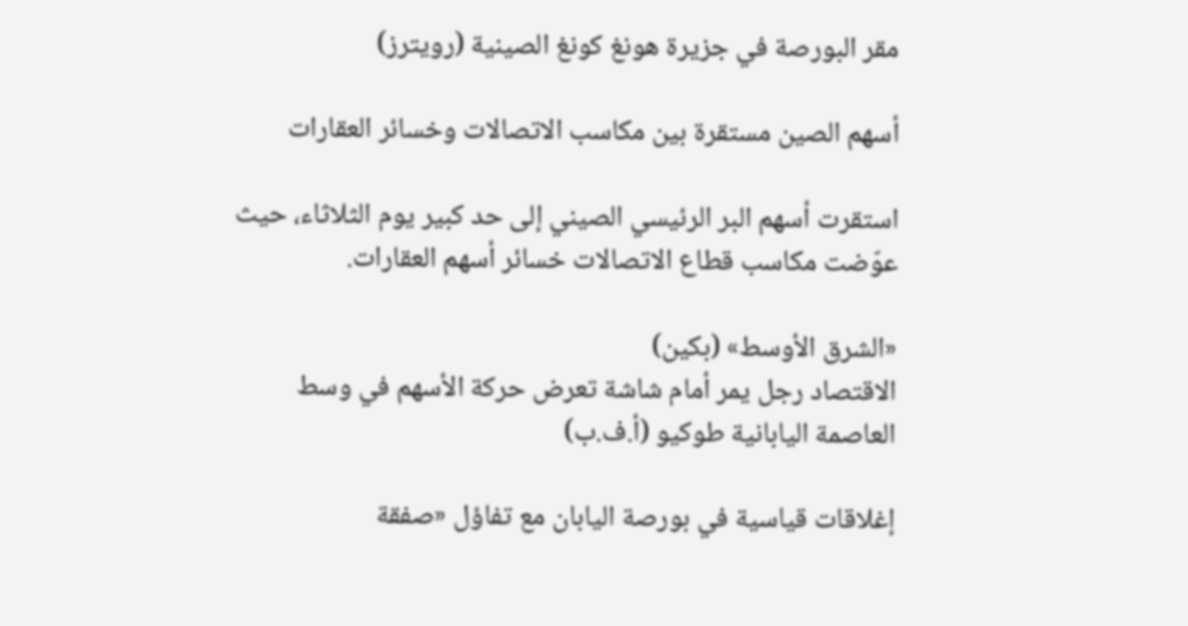مقر البورصة في جزيرة هونغ كونغ الصينية (رويترز)

أسهم الصين مستقرة بين مكاسب الاتصالات وخسائر العقارات

استقرت أسهم البر الرئيسي الصيني إلى حد كبير يوم الثلاثاء، حيث عوّضت مكاسب قطاع الاتصالات خسائر أسهم العقارات.

«الشرق الأوسط» (بكين)
الاقتصاد رجل يمر أمام شاشة تعرض حركة الأسهم في وسط العاصمة اليابانية طوكيو (أ.ف.ب)

إغلاقات قياسية في بورصة اليابان مع تفاؤل «صفقة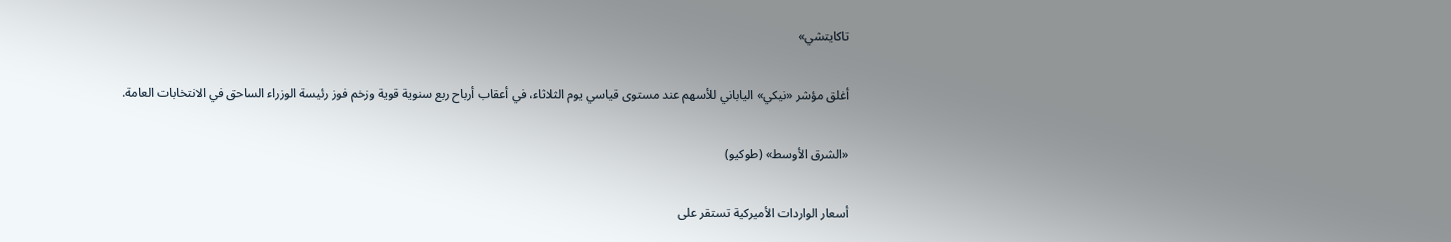تاكايتشي»

أغلق مؤشر «نيكي» الياباني للأسهم عند مستوى قياسي يوم الثلاثاء، في أعقاب أرباح ربع سنوية قوية وزخم فوز رئيسة الوزراء الساحق في الانتخابات العامة.

«الشرق الأوسط» (طوكيو)

أسعار الواردات الأميركية تستقر على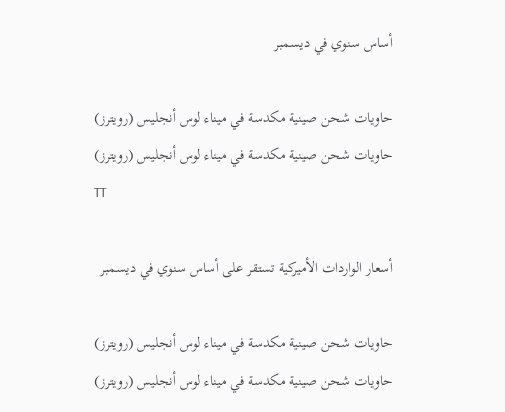أساس سنوي في ديسمبر

حاويات شحن صينية مكدسة في ميناء لوس أنجليس (رويترز)
حاويات شحن صينية مكدسة في ميناء لوس أنجليس (رويترز)
TT

أسعار الواردات الأميركية تستقر على أساس سنوي في ديسمبر

حاويات شحن صينية مكدسة في ميناء لوس أنجليس (رويترز)
حاويات شحن صينية مكدسة في ميناء لوس أنجليس (رويترز)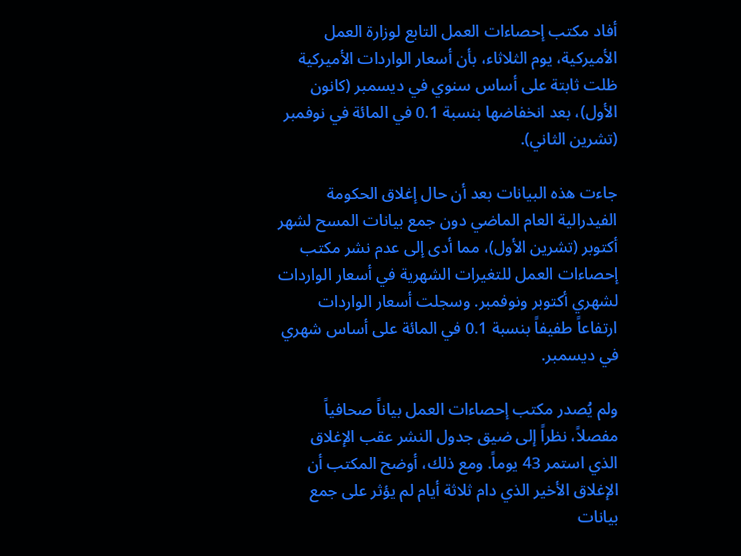أفاد مكتب إحصاءات العمل التابع لوزارة العمل الأميركية، يوم الثلاثاء، بأن أسعار الواردات الأميركية ظلت ثابتة على أساس سنوي في ديسمبر (كانون الأول)، بعد انخفاضها بنسبة 0.1 في المائة في نوفمبر (تشرين الثاني).

جاءت هذه البيانات بعد أن حال إغلاق الحكومة الفيدرالية العام الماضي دون جمع بيانات المسح لشهر أكتوبر (تشرين الأول)، مما أدى إلى عدم نشر مكتب إحصاءات العمل للتغيرات الشهرية في أسعار الواردات لشهري أكتوبر ونوفمبر. وسجلت أسعار الواردات ارتفاعاً طفيفاً بنسبة 0.1 في المائة على أساس شهري في ديسمبر.

ولم يُصدر مكتب إحصاءات العمل بياناً صحافياً مفصلاً، نظراً إلى ضيق جدول النشر عقب الإغلاق الذي استمر 43 يوماً. ومع ذلك، أوضح المكتب أن الإغلاق الأخير الذي دام ثلاثة أيام لم يؤثر على جمع بيانات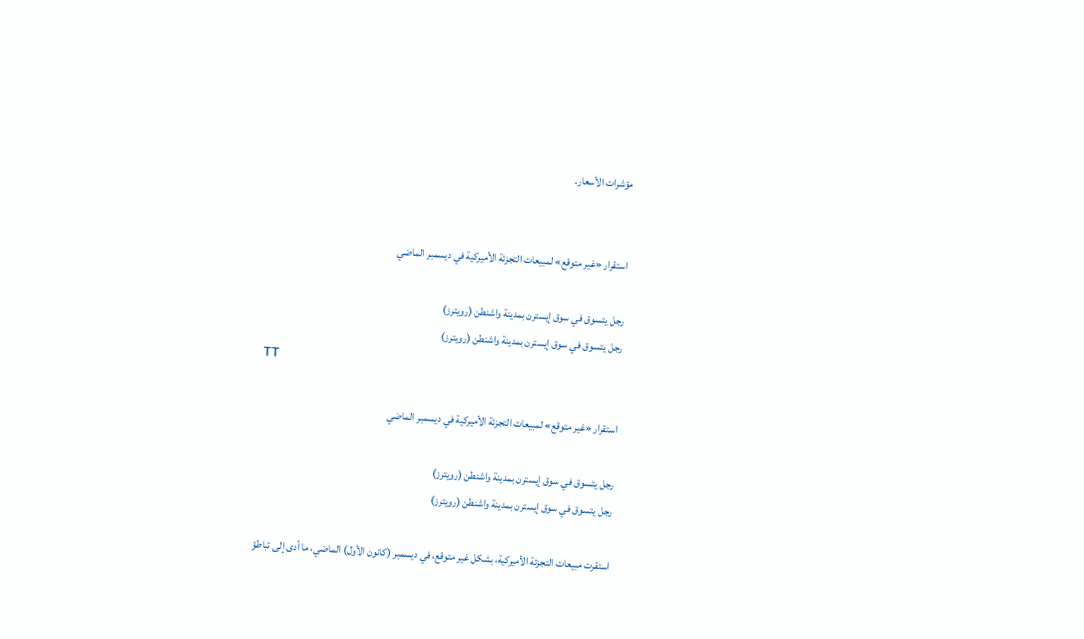مؤشرات الأسعار.


استقرار «غير متوقع» لمبيعات التجزئة الأميركية في ديسمبر الماضي

رجل يتسوق في سوق إيسترن بمدينة واشنطن (رويترز)
رجل يتسوق في سوق إيسترن بمدينة واشنطن (رويترز)
TT

استقرار «غير متوقع» لمبيعات التجزئة الأميركية في ديسمبر الماضي

رجل يتسوق في سوق إيسترن بمدينة واشنطن (رويترز)
رجل يتسوق في سوق إيسترن بمدينة واشنطن (رويترز)

استقرت مبيعات التجزئة الأميركية، بشكل غير متوقع، في ديسمبر (كانون الأول) الماضي، ما أدى إلى تباطؤ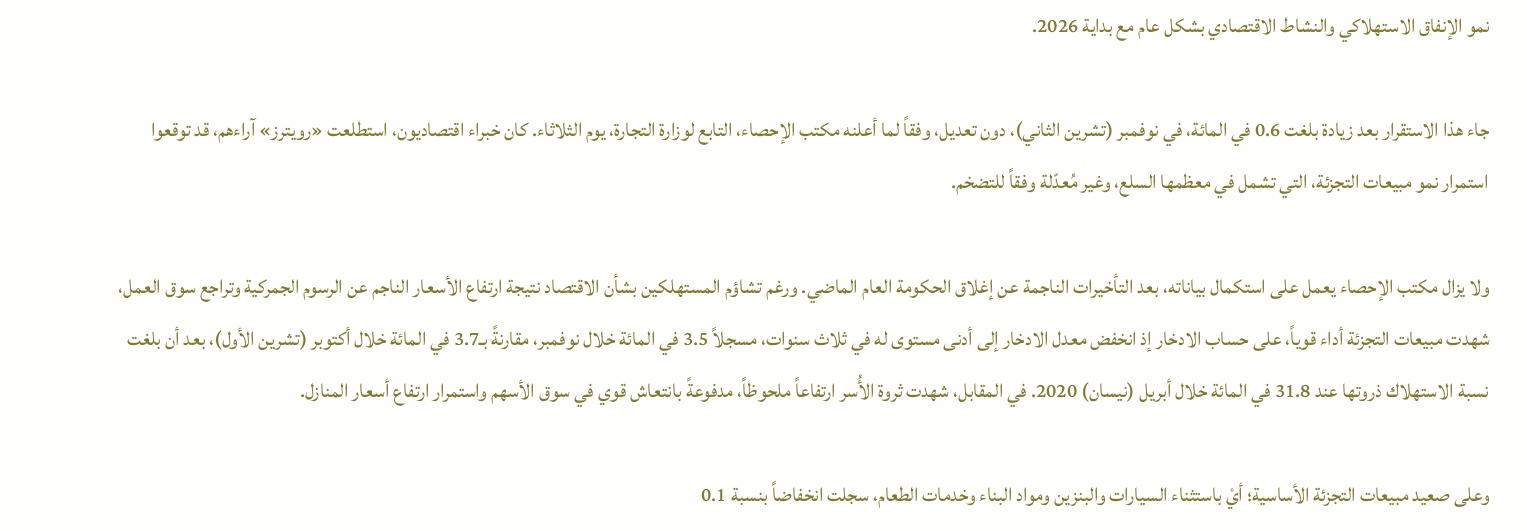نمو الإنفاق الاستهلاكي والنشاط الاقتصادي بشكل عام مع بداية 2026.

جاء هذا الاستقرار بعد زيادة بلغت 0.6 في المائة، في نوفمبر (تشرين الثاني)، دون تعديل، وفقاً لما أعلنه مكتب الإحصاء، التابع لوزارة التجارة، يوم الثلاثاء. كان خبراء اقتصاديون، استطلعت «رويترز» آراءهم، قد توقعوا استمرار نمو مبيعات التجزئة، التي تشمل في معظمها السلع، وغير مُعدّلة وفقاً للتضخم.

ولا يزال مكتب الإحصاء يعمل على استكمال بياناته، بعد التأخيرات الناجمة عن إغلاق الحكومة العام الماضي. ورغم تشاؤم المستهلكين بشأن الاقتصاد نتيجة ارتفاع الأسعار الناجم عن الرسوم الجمركية وتراجع سوق العمل، شهدت مبيعات التجزئة أداء قوياً، على حساب الادخار إذ انخفض معدل الادخار إلى أدنى مستوى له في ثلاث سنوات، مسجلاً 3.5 في المائة خلال نوفمبر، مقارنةً بـ3.7 في المائة خلال أكتوبر (تشرين الأول)، بعد أن بلغت نسبة الاستهلاك ذروتها عند 31.8 في المائة خلال أبريل (نيسان) 2020. في المقابل، شهدت ثروة الأُسر ارتفاعاً ملحوظاً، مدفوعةً بانتعاش قوي في سوق الأسهم واستمرار ارتفاع أسعار المنازل.

وعلى صعيد مبيعات التجزئة الأساسية؛ أيْ باستثناء السيارات والبنزين ومواد البناء وخدمات الطعام، سجلت انخفاضاً بنسبة 0.1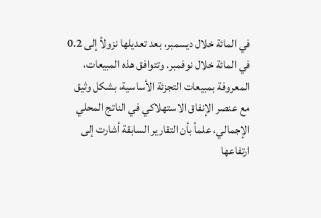في المائة خلال ديسمبر، بعد تعديلها نزولاً إلى 0.2 في المائة خلال نوفمبر. وتتوافق هذه المبيعات، المعروفة بمبيعات التجزئة الأساسية، بشكل وثيق مع عنصر الإنفاق الاستهلاكي في الناتج المحلي الإجمالي، علماً بأن التقارير السابقة أشارت إلى ارتفاعها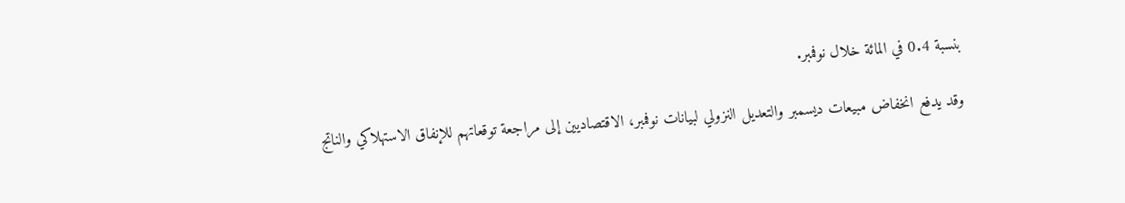بنسبة 0.4 في المائة خلال نوفمبر.

وقد يدفع انخفاض مبيعات ديسمبر والتعديل النزولي لبيانات نوفمبر، الاقتصاديين إلى مراجعة توقعاتهم للإنفاق الاستهلاكي والناتج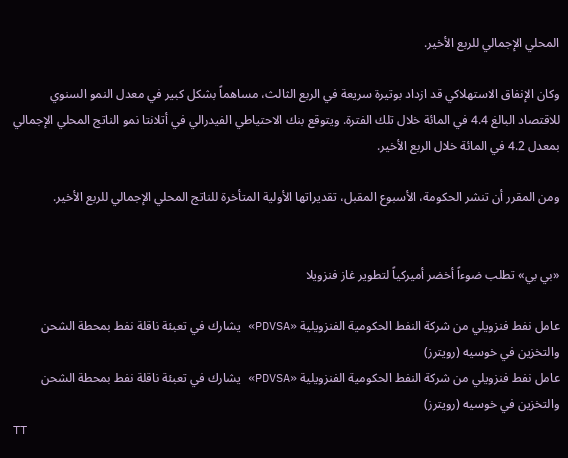المحلي الإجمالي للربع الأخير.

وكان الإنفاق الاستهلاكي قد ازداد بوتيرة سريعة في الربع الثالث، مساهماً بشكل كبير في معدل النمو السنوي للاقتصاد البالغ 4.4 في المائة خلال تلك الفترة. ويتوقع بنك الاحتياطي الفيدرالي في أتلانتا نمو الناتج المحلي الإجمالي بمعدل 4.2 في المائة خلال الربع الأخير.

ومن المقرر أن تنشر الحكومة، الأسبوع المقبل، تقديراتها الأولية المتأخرة للناتج المحلي الإجمالي للربع الأخير.


«بي بي» تطلب ضوءاً أخضر أميركياً لتطوير غاز فنزويلا

عامل نفط فنزويلي من شركة النفط الحكومية الفنزويلية «PDVSA» يشارك في تعبئة ناقلة نفط بمحطة الشحن والتخزين في خوسيه (رويترز)
عامل نفط فنزويلي من شركة النفط الحكومية الفنزويلية «PDVSA» يشارك في تعبئة ناقلة نفط بمحطة الشحن والتخزين في خوسيه (رويترز)
TT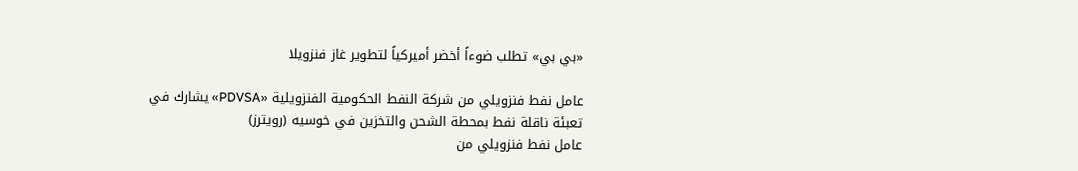«بي بي» تطلب ضوءاً أخضر أميركياً لتطوير غاز فنزويلا

عامل نفط فنزويلي من شركة النفط الحكومية الفنزويلية «PDVSA» يشارك في تعبئة ناقلة نفط بمحطة الشحن والتخزين في خوسيه (رويترز)
عامل نفط فنزويلي من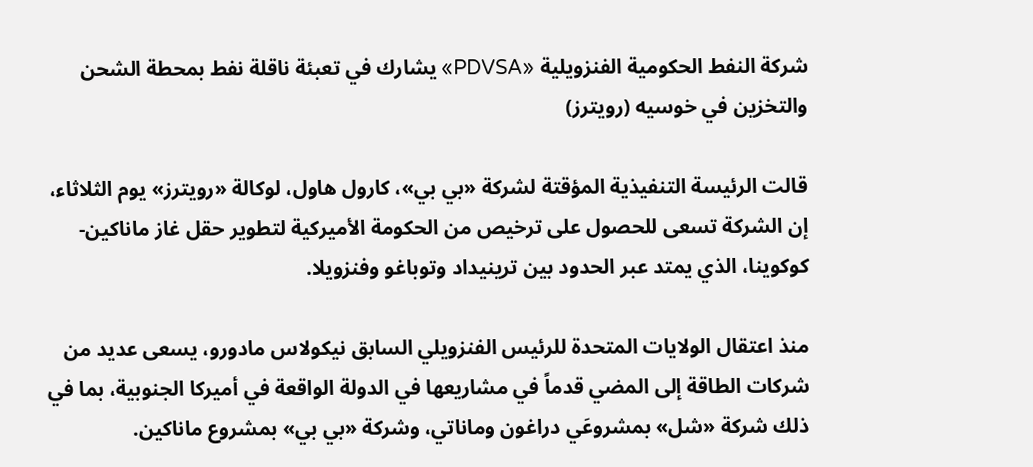شركة النفط الحكومية الفنزويلية «PDVSA» يشارك في تعبئة ناقلة نفط بمحطة الشحن والتخزين في خوسيه (رويترز)

قالت الرئيسة التنفيذية المؤقتة لشركة «بي بي»، كارول هاول، لوكالة «رويترز» يوم الثلاثاء، إن الشركة تسعى للحصول على ترخيص من الحكومة الأميركية لتطوير حقل غاز ماناكين-كوكوينا، الذي يمتد عبر الحدود بين ترينيداد وتوباغو وفنزويلا.

منذ اعتقال الولايات المتحدة للرئيس الفنزويلي السابق نيكولاس مادورو، يسعى عديد من شركات الطاقة إلى المضي قدماً في مشاريعها في الدولة الواقعة في أميركا الجنوبية، بما في ذلك شركة «شل» بمشروعَي دراغون وماناتي، وشركة «بي بي» بمشروع ماناكين.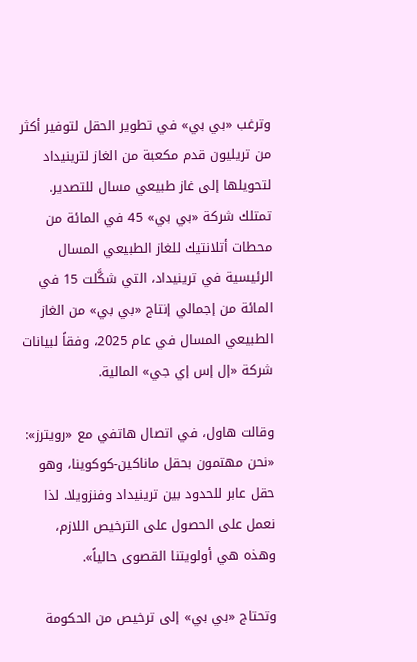وترغب «بي بي» في تطوير الحقل لتوفير أكثر من تريليون قدم مكعبة من الغاز لترينيداد لتحويلها إلى غاز طبيعي مسال للتصدير. تمتلك شركة «بي بي» 45 في المائة من محطات أتلانتيك للغاز الطبيعي المسال الرئيسية في ترينيداد، التي شكَّلت 15 في المائة من إجمالي إنتاج «بي بي» من الغاز الطبيعي المسال في عام 2025، وفقاً لبيانات شركة «إل إس إي جي» المالية.

وقالت هاول، في اتصال هاتفي مع «رويترز»: «نحن مهتمون بحقل ماناكين-كوكوينا، وهو حقل عابر للحدود بين ترينيداد وفنزويلا. لذا نعمل على الحصول على الترخيص اللازم، وهذه هي أولويتنا القصوى حالياً».

وتحتاج «بي بي» إلى ترخيص من الحكومة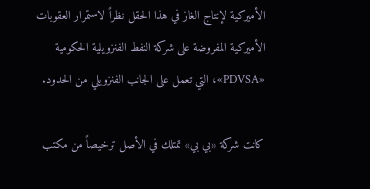الأميركية لإنتاج الغاز في هذا الحقل نظراً لاستمرار العقوبات الأميركية المفروضة على شركة النفط الفنزويلية الحكومية «PDVSA»، التي تعمل على الجانب الفنزويلي من الحدود.

كانت شركة «بي بي» تمتلك في الأصل ترخيصاً من مكتب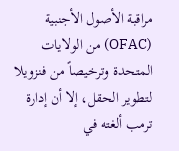مراقبة الأصول الأجنبية (OFAC) من الولايات المتحدة وترخيصاً من فنزويلا لتطوير الحقل، إلا أن إدارة ترمب ألغته في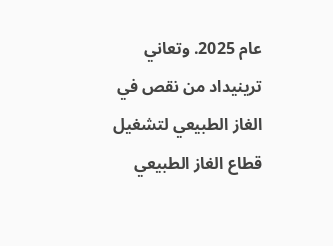عام 2025. وتعاني ترينيداد من نقص في الغاز الطبيعي لتشغيل قطاع الغاز الطبيعي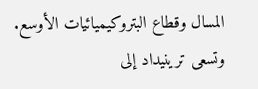المسال وقطاع البتروكيميائيات الأوسع. وتسعى ترينيداد إلى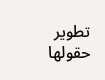تطوير حقولها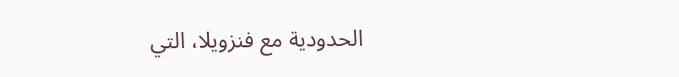الحدودية مع فنزويلا، التي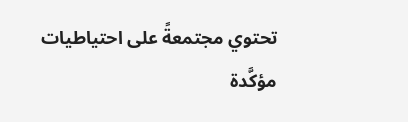تحتوي مجتمعةً على احتياطيات مؤكَّدة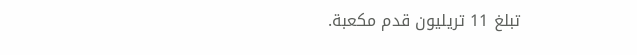تبلغ 11 تريليون قدم مكعبة.